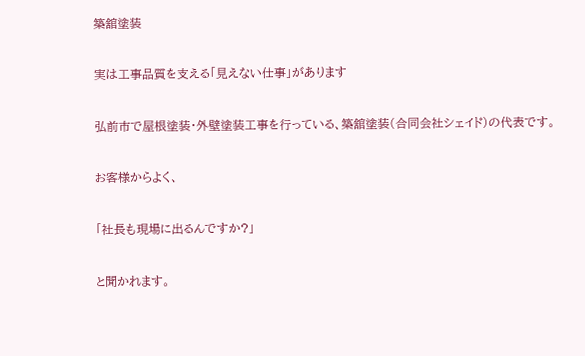築舘塗装

実は工事品質を支える「見えない仕事」があります

弘前市で屋根塗装・外壁塗装工事を行っている、築舘塗装(合同会社シェイド)の代表です。

お客様からよく、

「社長も現場に出るんですか?」

と聞かれます。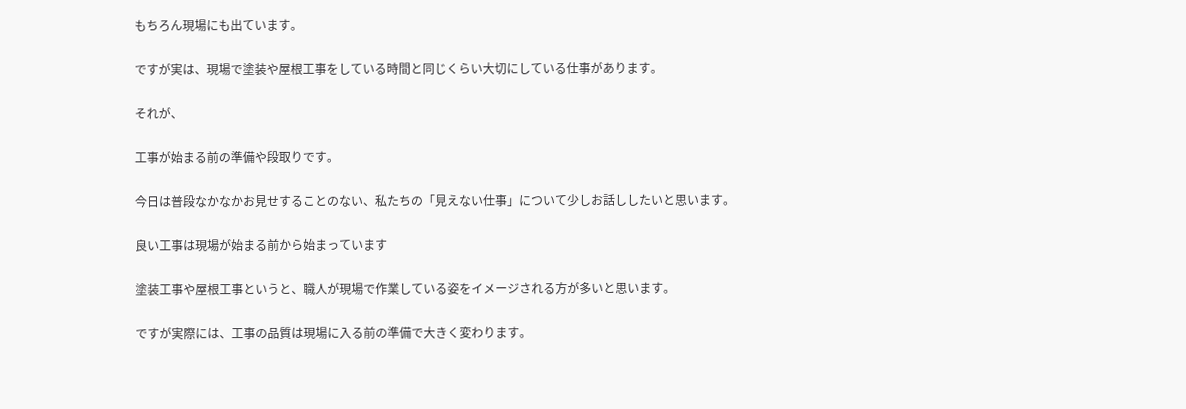もちろん現場にも出ています。

ですが実は、現場で塗装や屋根工事をしている時間と同じくらい大切にしている仕事があります。

それが、

工事が始まる前の準備や段取りです。

今日は普段なかなかお見せすることのない、私たちの「見えない仕事」について少しお話ししたいと思います。

良い工事は現場が始まる前から始まっています

塗装工事や屋根工事というと、職人が現場で作業している姿をイメージされる方が多いと思います。

ですが実際には、工事の品質は現場に入る前の準備で大きく変わります。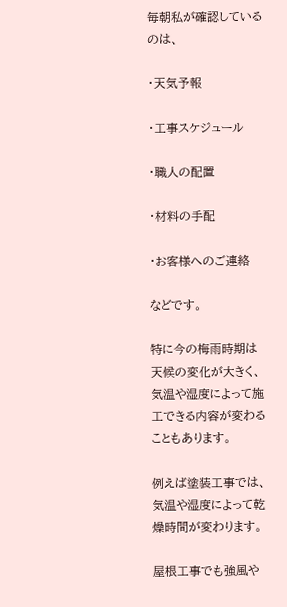毎朝私が確認しているのは、

・天気予報

・工事スケジュール

・職人の配置

・材料の手配

・お客様へのご連絡

などです。

特に今の梅雨時期は天候の変化が大きく、気温や湿度によって施工できる内容が変わることもあります。

例えば塗装工事では、気温や湿度によって乾燥時間が変わります。

屋根工事でも強風や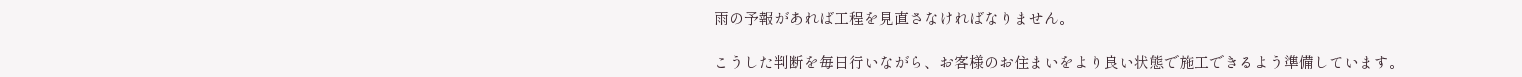雨の予報があれば工程を見直さなければなりません。

こうした判断を毎日行いながら、お客様のお住まいをより良い状態で施工できるよう準備しています。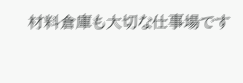材料倉庫も大切な仕事場です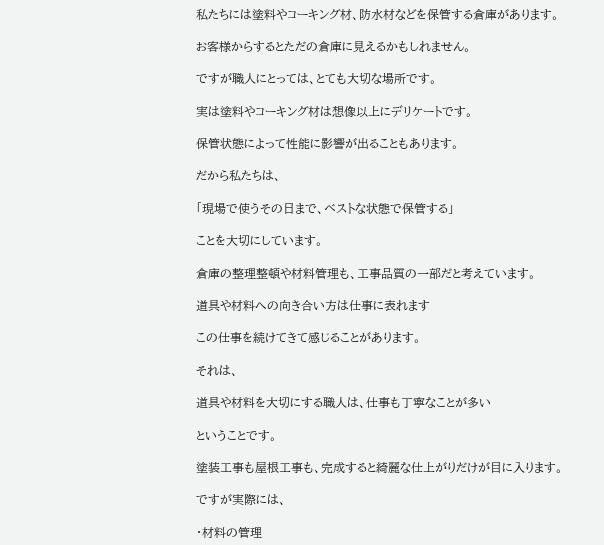私たちには塗料やコーキング材、防水材などを保管する倉庫があります。

お客様からするとただの倉庫に見えるかもしれません。

ですが職人にとっては、とても大切な場所です。

実は塗料やコーキング材は想像以上にデリケートです。

保管状態によって性能に影響が出ることもあります。

だから私たちは、

「現場で使うその日まで、ベストな状態で保管する」

ことを大切にしています。

倉庫の整理整頓や材料管理も、工事品質の一部だと考えています。

道具や材料への向き合い方は仕事に表れます

この仕事を続けてきて感じることがあります。

それは、

道具や材料を大切にする職人は、仕事も丁寧なことが多い

ということです。

塗装工事も屋根工事も、完成すると綺麗な仕上がりだけが目に入ります。

ですが実際には、

・材料の管理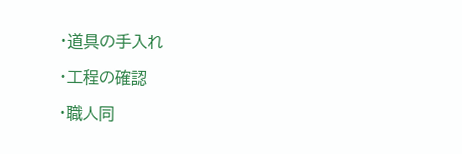・道具の手入れ

・工程の確認

・職人同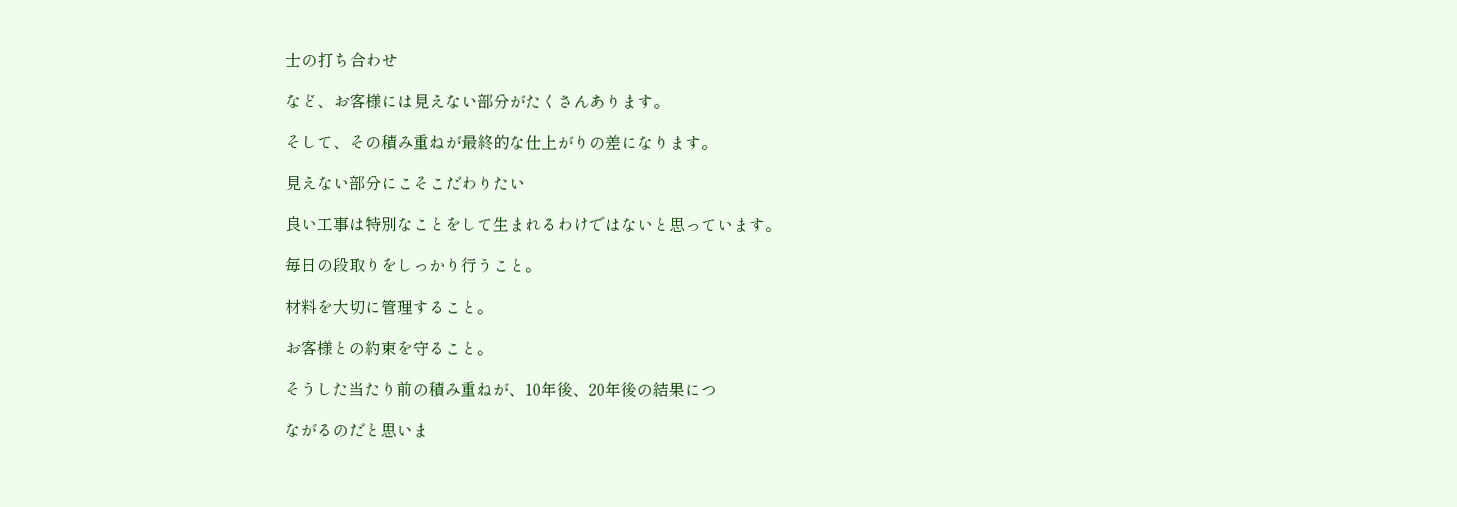士の打ち合わせ

など、お客様には見えない部分がたくさんあります。

そして、その積み重ねが最終的な仕上がりの差になります。

見えない部分にこそこだわりたい

良い工事は特別なことをして生まれるわけではないと思っています。

毎日の段取りをしっかり行うこと。

材料を大切に管理すること。

お客様との約束を守ること。

そうした当たり前の積み重ねが、10年後、20年後の結果につ

ながるのだと思いま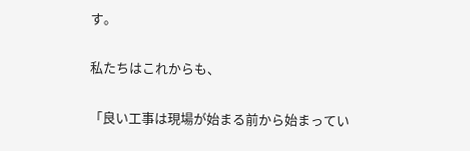す。

私たちはこれからも、

「良い工事は現場が始まる前から始まってい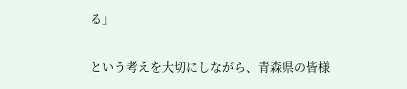る」

という考えを大切にしながら、青森県の皆様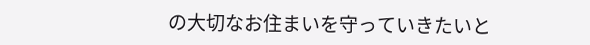の大切なお住まいを守っていきたいと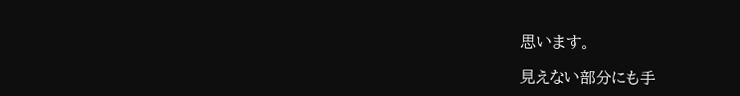思います。

見えない部分にも手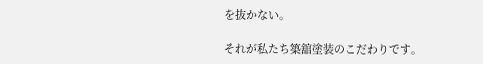を抜かない。

それが私たち築舘塗装のこだわりです。